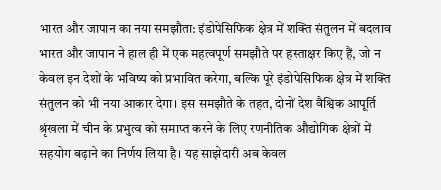भारत और जापान का नया समझौता: इंडोपेसिफिक क्षेत्र में शक्ति संतुलन में बदलाव
भारत और जापान ने हाल ही में एक महत्वपूर्ण समझौते पर हस्ताक्षर किए हैं, जो न केवल इन देशों के भविष्य को प्रभावित करेगा, बल्कि पूरे इंडोपेसिफिक क्षेत्र में शक्ति संतुलन को भी नया आकार देगा। इस समझौते के तहत, दोनों देश वैश्विक आपूर्ति श्रृंखला में चीन के प्रभुत्व को समाप्त करने के लिए रणनीतिक औद्योगिक क्षेत्रों में सहयोग बढ़ाने का निर्णय लिया है। यह साझेदारी अब केवल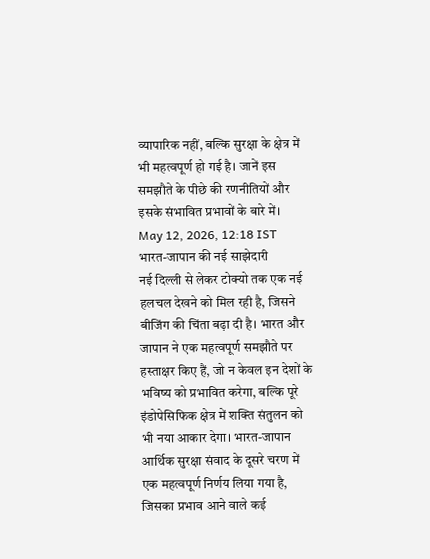व्यापारिक नहीं, बल्कि सुरक्षा के क्षेत्र में भी महत्वपूर्ण हो गई है। जानें इस समझौते के पीछे की रणनीतियों और इसके संभावित प्रभावों के बारे में।
May 12, 2026, 12:18 IST
भारत-जापान की नई साझेदारी
नई दिल्ली से लेकर टोक्यो तक एक नई हलचल देखने को मिल रही है, जिसने बीजिंग की चिंता बढ़ा दी है। भारत और जापान ने एक महत्वपूर्ण समझौते पर हस्ताक्षर किए हैं, जो न केवल इन देशों के भविष्य को प्रभावित करेगा, बल्कि पूरे इंडोपेसिफिक क्षेत्र में शक्ति संतुलन को भी नया आकार देगा। भारत-जापान आर्थिक सुरक्षा संवाद के दूसरे चरण में एक महत्वपूर्ण निर्णय लिया गया है, जिसका प्रभाव आने वाले कई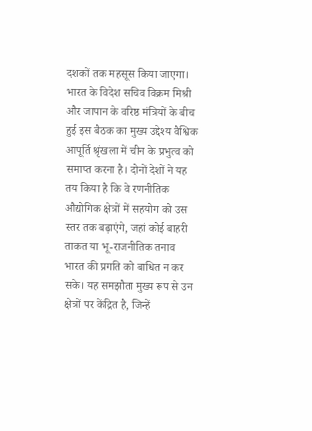दशकों तक महसूस किया जाएगा। भारत के विदेश सचिव विक्रम मिश्री और जापान के वरिष्ठ मंत्रियों के बीच हुई इस बैठक का मुख्य उद्देश्य वैश्विक आपूर्ति श्रृंखला में चीन के प्रभुत्व को समाप्त करना है। दोनों देशों ने यह तय किया है कि वे रणनीतिक औद्योगिक क्षेत्रों में सहयोग को उस स्तर तक बढ़ाएंगे, जहां कोई बाहरी ताकत या भू-राजनीतिक तनाव भारत की प्रगति को बाधित न कर सके। यह समझौता मुख्य रूप से उन क्षेत्रों पर केंद्रित है, जिन्हें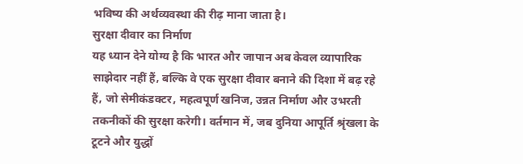भविष्य की अर्थव्यवस्था की रीढ़ माना जाता है।
सुरक्षा दीवार का निर्माण
यह ध्यान देने योग्य है कि भारत और जापान अब केवल व्यापारिक साझेदार नहीं हैं, बल्कि वे एक सुरक्षा दीवार बनाने की दिशा में बढ़ रहे हैं, जो सेमीकंडक्टर, महत्वपूर्ण खनिज, उन्नत निर्माण और उभरती तकनीकों की सुरक्षा करेगी। वर्तमान में, जब दुनिया आपूर्ति श्रृंखला के टूटने और युद्धों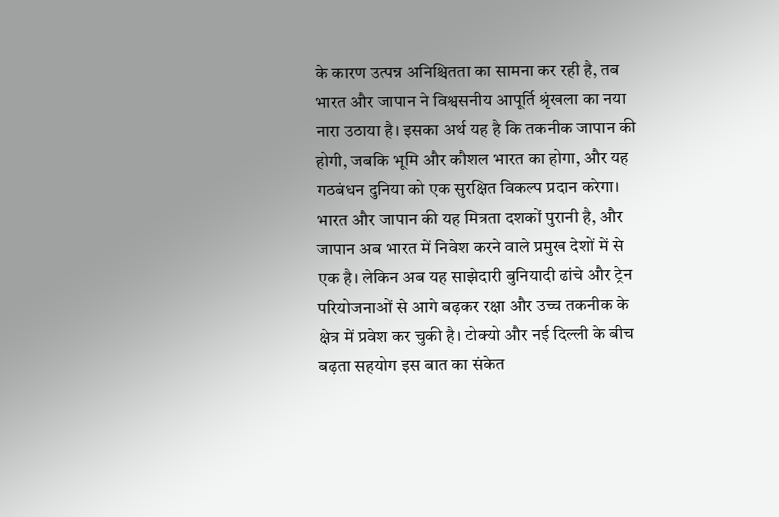के कारण उत्पन्न अनिश्चितता का सामना कर रही है, तब भारत और जापान ने विश्वसनीय आपूर्ति श्रृंखला का नया नारा उठाया है। इसका अर्थ यह है कि तकनीक जापान की होगी, जबकि भूमि और कौशल भारत का होगा, और यह गठबंधन दुनिया को एक सुरक्षित विकल्प प्रदान करेगा। भारत और जापान की यह मित्रता दशकों पुरानी है, और जापान अब भारत में निवेश करने वाले प्रमुख देशों में से एक है। लेकिन अब यह साझेदारी बुनियादी ढांचे और ट्रेन परियोजनाओं से आगे बढ़कर रक्षा और उच्च तकनीक के क्षेत्र में प्रवेश कर चुकी है। टोक्यो और नई दिल्ली के बीच बढ़ता सहयोग इस बात का संकेत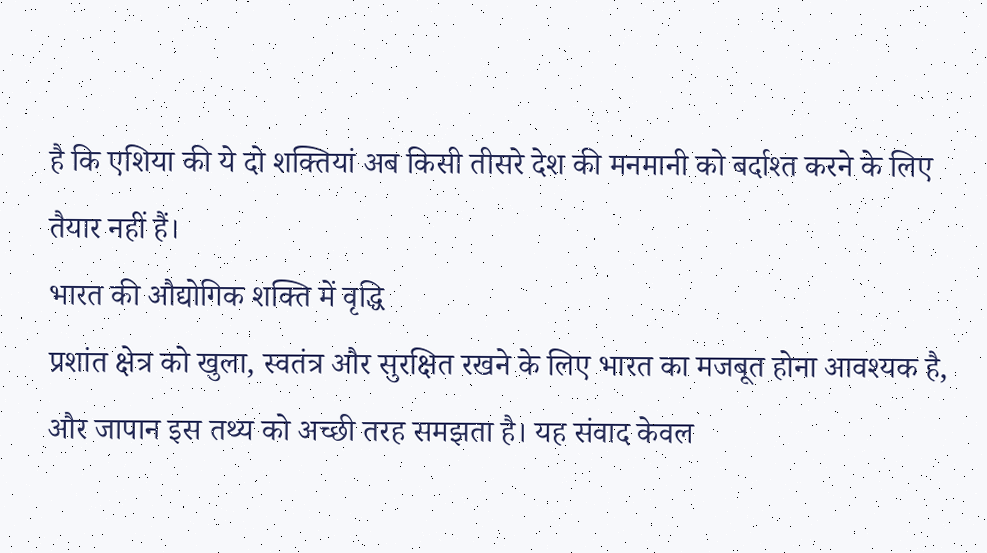है कि एशिया की ये दो शक्तियां अब किसी तीसरे देश की मनमानी को बर्दाश्त करने के लिए तैयार नहीं हैं।
भारत की औद्योगिक शक्ति में वृद्धि
प्रशांत क्षेत्र को खुला, स्वतंत्र और सुरक्षित रखने के लिए भारत का मजबूत होना आवश्यक है, और जापान इस तथ्य को अच्छी तरह समझता है। यह संवाद केवल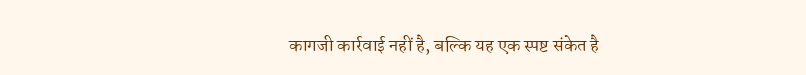कागजी कार्रवाई नहीं है, बल्कि यह एक स्पष्ट संकेत है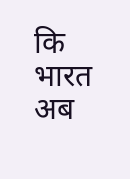कि भारत अब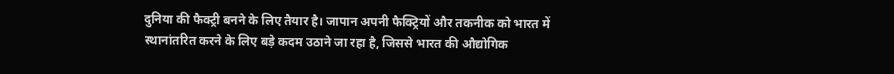दुनिया की फैक्ट्री बनने के लिए तैयार है। जापान अपनी फैक्ट्रियों और तकनीक को भारत में स्थानांतरित करने के लिए बड़े कदम उठाने जा रहा है, जिससे भारत की औद्योगिक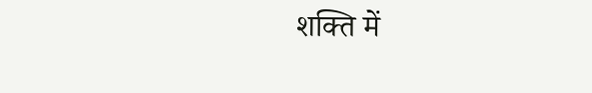शक्ति में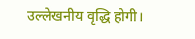उल्लेखनीय वृद्धि होगी।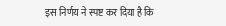इस निर्णय ने स्पष्ट कर दिया है कि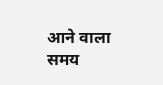आने वाला समय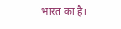भारत का है।